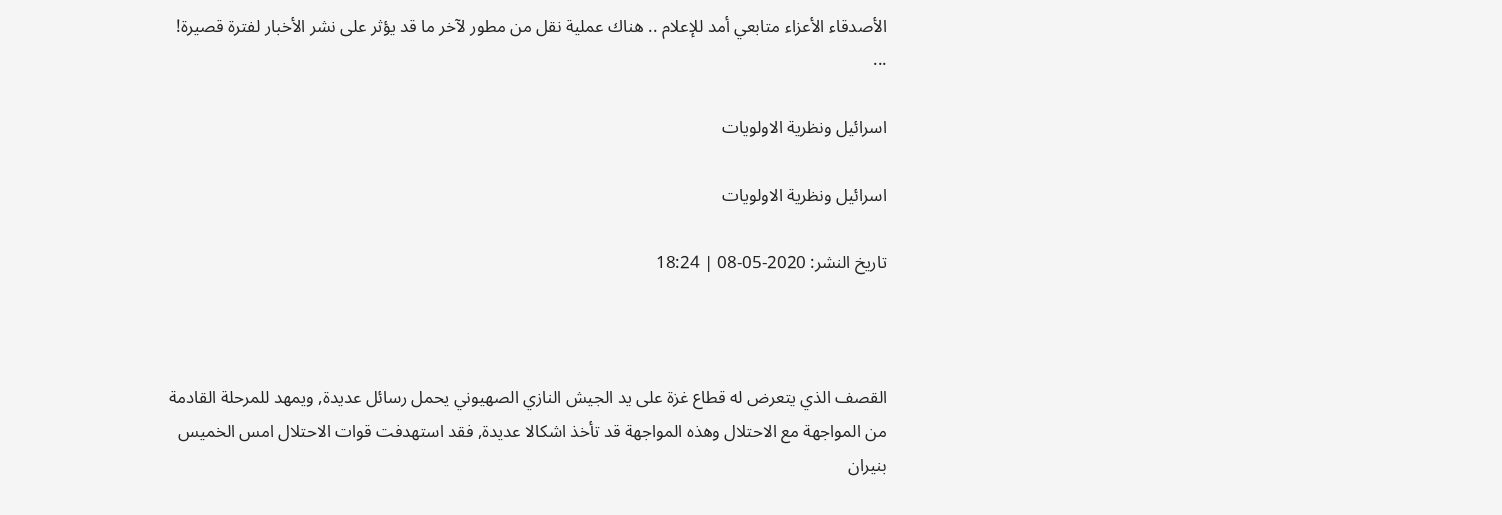الأصدقاء الأعزاء متابعي أمد للإعلام .. هناك عملية نقل من مطور لآخر ما قد يؤثر على نشر الأخبار لفترة قصيرة! ...

اسرائيل ونظرية الاولويات

اسرائيل ونظرية الاولويات

تاريخ النشر: 2020-05-08 | 18:24



القصف الذي يتعرض له قطاع غزة على يد الجيش النازي الصهيوني يحمل رسائل عديدة, ويمهد للمرحلة القادمة من المواجهة مع الاحتلال وهذه المواجهة قد تأخذ اشكالا عديدة, فقد استهدفت قوات الاحتلال امس الخميس بنيران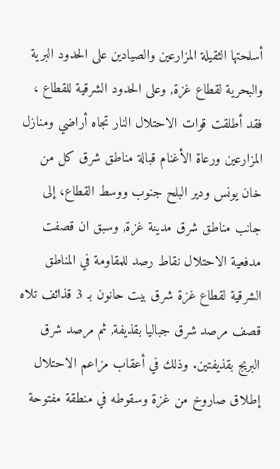أسلحتها الثقيلة المزارعين والصيادين على الحدود البرية والبحرية لقطاع غزة, وعلى الحدود الشرقية للقطاع ، فقد أطلقت قوات الاحتلال النار تجاه أراضي ومنازل المزارعين ورعاة الأغنام قبالة مناطق شرق كل من خان يونس ودير البلح جنوب ووسط القطاع، إلى جانب مناطق شرق مدينة غزة, وسبق ان قصفت مدفعية الاحتلال نقاط رصد للمقاومة في المناطق الشرقية لقطاع غزة شرق بيت حانون بـ 3 قذائف تلاه قصف مرصد شرق جباليا بقذيفة, ثم مرصد شرق البريج بقذيفتين. وذلك في أعقاب مزاعم الاحتلال إطلاق صاروخ من غزة وسقوطه في منطقة مفتوحة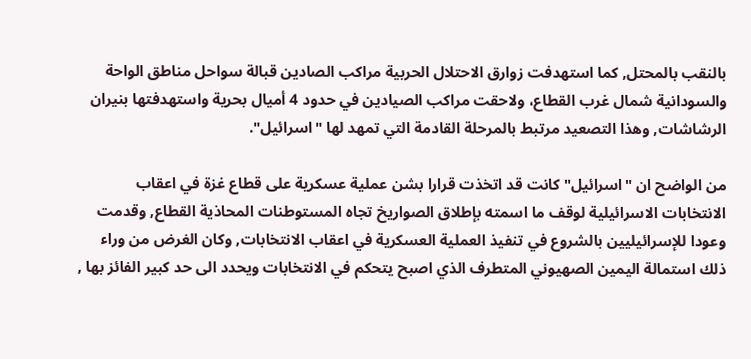بالنقب بالمحتل, كما استهدفت زوارق الاحتلال الحربية مراكب الصادين قبالة سواحل مناطق الواحة والسودانية شمال غرب القطاع، ولاحقت مراكب الصيادين في حدود 4 أميال بحرية واستهدفتها بنيران الرشاشات, وهذا التصعيد مرتبط بالمرحلة القادمة التي تمهد لها "اسرائيل".

من الواضح ان "اسرائيل" كانت قد اتخذت قرارا بشن عملية عسكرية على قطاع غزة في اعقاب الانتخابات الاسرائيلية لوقف ما اسمته بإطلاق الصواريخ تجاه المستوطنات المحاذية القطاع, وقدمت وعودا للإسرائيليين بالشروع في تنفيذ العملية العسكرية في اعقاب الانتخابات, وكان الغرض من وراء ذلك استمالة اليمين الصهيوني المتطرف الذي اصبح يتحكم في الانتخابات ويحدد الى حد كبير الفائز بها ,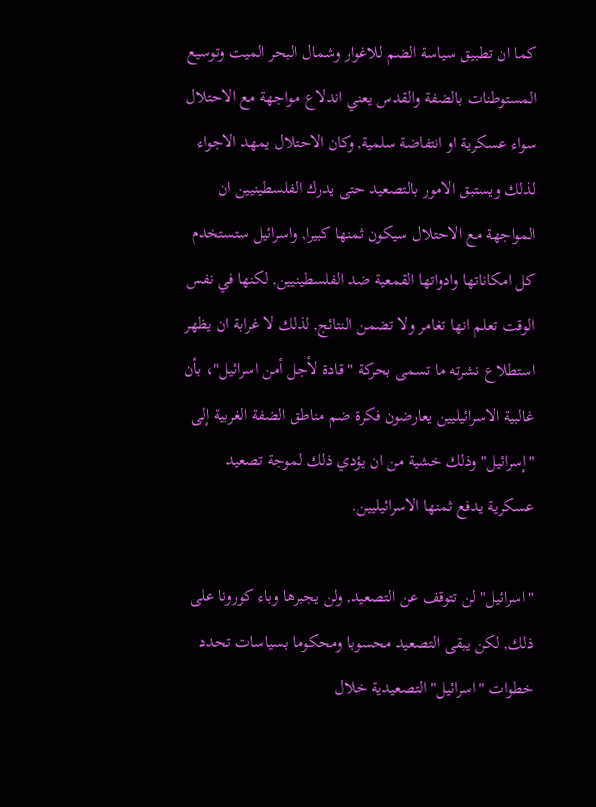كما ان تطبيق سياسة الضم للاغوار وشمال البحر الميت وتوسيع المستوطنات بالضفة والقدس يعني اندلاع مواجهة مع الاحتلال سواء عسكرية او انتفاضة سلمية, وكان الاحتلال يمهد الاجواء لذلك ويستبق الامور بالتصعيد حتى يدرك الفلسطينيين ان المواجهة مع الاحتلال سيكون ثمنها كبيرا, واسرائيل ستستخدم كل امكاناتها وادواتها القمعية ضد الفلسطينيين, لكنها في نفس الوقت تعلم انها تغامر ولا تضمن النتائج, لذلك لا غرابة ان يظهر استطلاع نشرته ما تسمى بحركة "قادة لأجل أمن اسرائيل"، بأن غالبية الاسرائيليين يعارضون فكرة ضم مناطق الضفة الغربية إلى "إسرائيل" وذلك خشية من ان يؤدي ذلك لموجة تصعيد عسكرية يدفع ثمنها الاسرائيليين.

"اسرائيل" لن تتوقف عن التصعيد, ولن يجبرها وباء كورونا على ذلك, لكن يبقى التصعيد محسوبا ومحكوما بسياسات تحدد خطوات "اسرائيل" التصعيدية خلال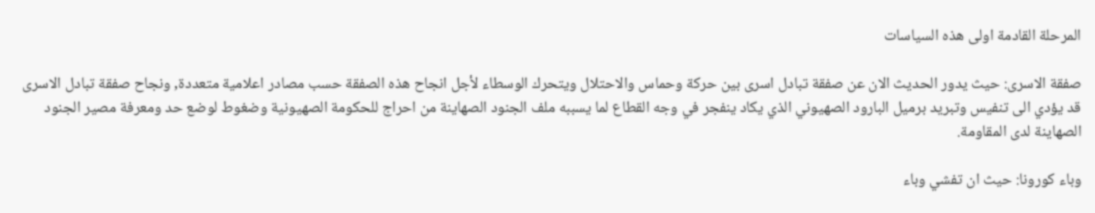المرحلة القادمة اولى هذه السياسات

صفقة الاسرى: حيث يدور الحديث الان عن صفقة تبادل اسرى بين حركة وحماس والاحتلال ويتحرك الوسطاء لأجل انجاح هذه الصفقة حسب مصادر اعلامية متعددة, ونجاح صفقة تبادل الاسرى قد يؤدي الى تنفيس وتبريد برميل البارود الصهيوني الذي يكاد ينفجر في وجه القطاع لما يسببه ملف الجنود الصهاينة من احراج للحكومة الصهيونية وضغوط لوضع حد ومعرفة مصير الجنود الصهاينة لدى المقاومة.

وباء كورونا: حيث ان تفشي وباء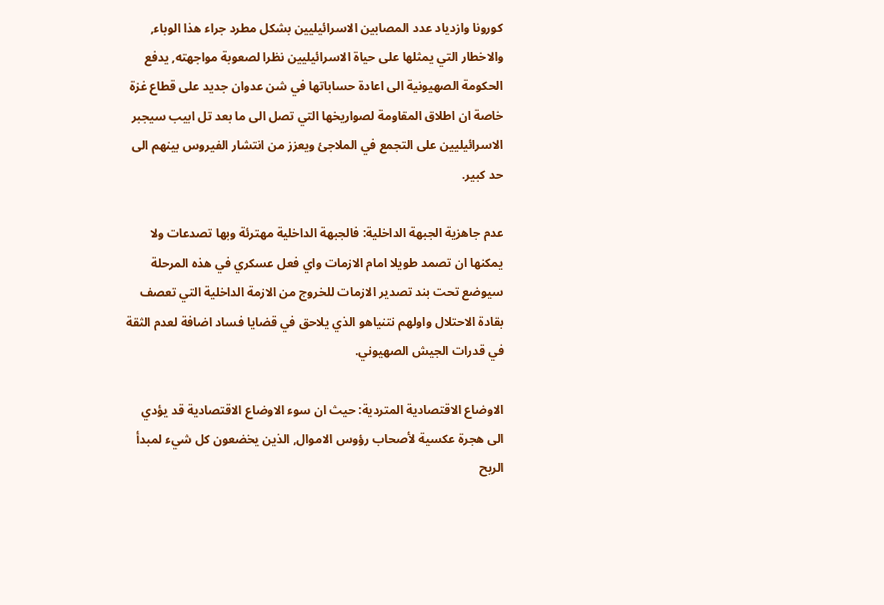كورونا وازدياد عدد المصابين الاسرائيليين بشكل مطرد جراء هذا الوباء, والاخطار التي يمثلها على حياة الاسرائيليين نظرا لصعوبة مواجهته, يدفع الحكومة الصهيونية الى اعادة حساباتها في شن عدوان جديد على قطاع غزة خاصة ان اطلاق المقاومة لصواريخها التي تصل الى ما بعد تل ابيب سيجبر الاسرائيليين على التجمع في الملاجئ ويعزز من انتشار الفيروس بينهم الى حد كبير.

عدم جاهزية الجبهة الداخلية: فالجبهة الداخلية مهترئة وبها تصدعات ولا يمكنها ان تصمد طويلا امام الازمات واي فعل عسكري في هذه المرحلة سيوضع تحت بند تصدير الازمات للخروج من الازمة الداخلية التي تعصف بقادة الاحتلال واولهم نتنياهو الذي يلاحق في قضايا فساد اضافة لعدم الثقة في قدرات الجيش الصهيوني.

الاوضاع الاقتصادية المتردية: حيث ان سوء الاوضاع الاقتصادية قد يؤدي الى هجرة عكسية لأصحاب رؤوس الاموال, الذين يخضعون كل شيء لمبدأ الربح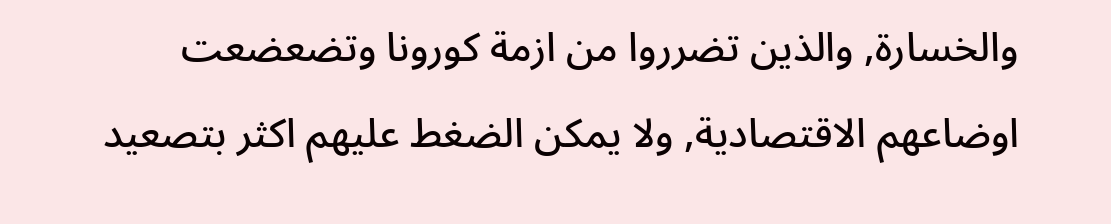والخسارة, والذين تضرروا من ازمة كورونا وتضعضعت اوضاعهم الاقتصادية, ولا يمكن الضغط عليهم اكثر بتصعيد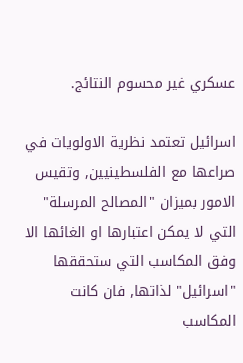عسكري غير محسوم النتائج.

اسرائيل تعتمد نظرية الاولويات في صراعها مع الفلسطينيين, وتقيس الامور بميزان "المصالح المرسلة" التي لا يمكن اعتبارها او الغائها الا وفق المكاسب التي ستحققها "اسرائيل" لذاتها, فان كانت المكاسب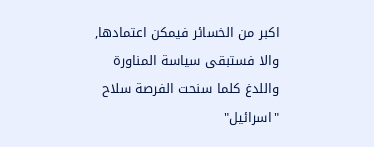اكبر من الخسائر فيمكن اعتمادها, والا فستبقى سياسة المناورة واللدغ كلما سنحت الفرصة سلاح "اسرائيل"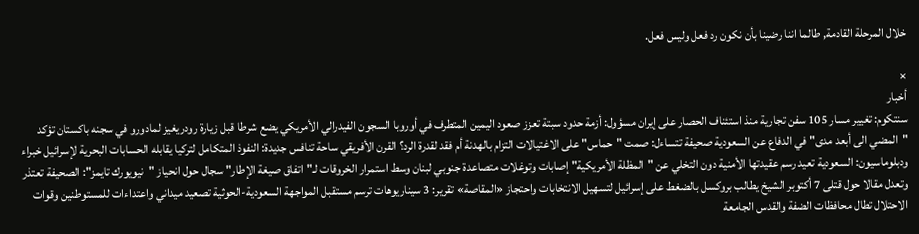خلال المرحلة القادمة, طالما اننا رضينا بأن نكون رد فعل وليس فعل.

×
أخبار
سنتكوم: تغيير مسار 105 سفن تجارية منذ استئناف الحصار على إيران مسؤول: أزمة حدود سبتة تعزز صعود اليمين المتطرف في أوروبا السجون الفيدرالي الأمريكي يضع شرطا قبل زيارة رودريغيز لمادورو في سجنه باكستان تؤكد "المضي الى أبعد مدى" في الدفاع عن السعودية صحيفة تتساءل: صمت "حماس" على الاغتيالات التزام بالهدنة أم فقد لقدرة الرد؟ القرن الأفريقي ساحة تنافس جديدة: النفوذ المتكامل لتركيا يقابله الحسابات البحرية لإسرائيل خبراء ودبلوماسيون: السعودية تعيد رسم عقيدتها الأمنية دون التخلي عن "المظلة الأمريكية" إصابات وتوغلات متصاعدة جنوبي لبنان وسط استمرار الخروقات لـ"اتفاق صيغة الإطار" سجال حول انحياز "نيويورك تايمز": الصحيفة تعتذر وتعدل مقالا حول قتلى 7 أكتوبر الشيخ يطالب بروكسل بالضغط على إسرائيل لتسهيل الانتخابات واحتجاز «المقاصة» تقرير: 3 سيناريوهات ترسم مستقبل المواجهة السعودية-الحوثية تصعيد ميداني واعتداءات للمستوطنين وقوات الاحتلال تطال محافظات الضفة والقدس الجامعة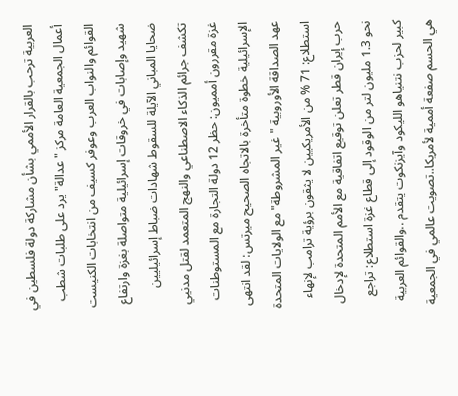العربية ترحب بالقرار الأممي بشأن مشاركة دولة فلسطين في أعمال الجمعية العامة مركز "عدالة" يرد على طلبات شطب القوائم والنواب العرب وعوفر كسيف من انتخابات الكنيست شهيد وإصابات في خروقات إسرائيلية متواصلة بغزة وارتفاع ضحايا المباني الآيلة للسقوط شهادات ضباط إسرائيليين تكشف جرائم الذكاء الاصطناعي والنهج المتعمد لقتل مدنيي غزة مقررون أمميون: حظر 12 دولة التجارة مع المستوطنات الإسرائيلية خطوة متأخرة بالاتجاه الصحيح ميرتس: لقد انتهى عهد الصداقة الأوروبية "غير المشروطة" مع الولايات المتحدة استطلاع: 71 % من الأمريكيين لا يثقون برؤية ترامب لإنهاء حرب إيران قطر تعلن توقيع اتفاقية مع الأمم المتحدة لإدخال نحو 1.3 مليون لتر من الوقود إلى قطاع غزة استطلاع: تراجع كبير لحزب نتنياهو الليكود وآيزنكوت يتقدم ..والقوائم العربية هي الحسم صفعة أممية لأمريكا..تصويت عالمي في الجمعية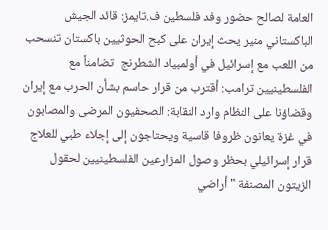العامة لصالح حضور وفد فلسطين ف.تايمز: قائد الجيش الباكستاني منير يحث إيران على كبح الحوثيين باكستان تنسحب من اللعب مع إسرائيل في أولمبياد الشطرنج  تضامناً مع الفلسطينيين ترامب: أقترب من قرار حاسم بشأن الحرب مع إيران وقضاؤنا على النظام وارد النقابة: الصحفيون المرضى والمصابون في غزة يعانون ظروفا قاسية ويحتاجون إلى إجلاء طبي للعلاج قرار إسرائيلي بحظر وصول المزارعين الفلسطينيين لحقول الزيتون المصنفة "أراضي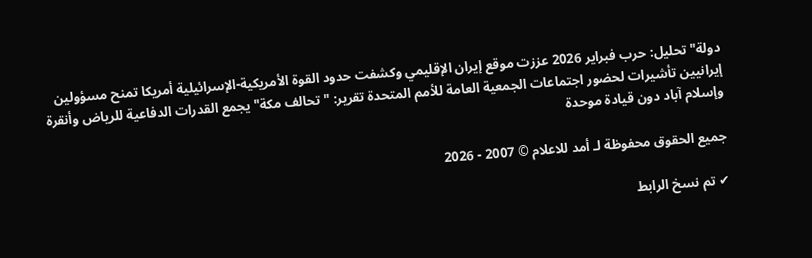دولة" تحليل: حرب فبراير 2026 عززت موقع إيران الإقليمي وكشفت حدود القوة الأمريكية-الإسرائيلية أمريكا تمنح مسؤولين إيرانيين تأشيرات لحضور اجتماعات الجمعية العامة للأمم المتحدة تقرير: "تحالف مكة" يجمع القدرات الدفاعية للرياض وأنقرة وإسلام آباد دون قيادة موحدة

جميع الحقوق محفوظة لـ أمد للاعلام © 2007 - 2026

✔ تم نسخ الرابط